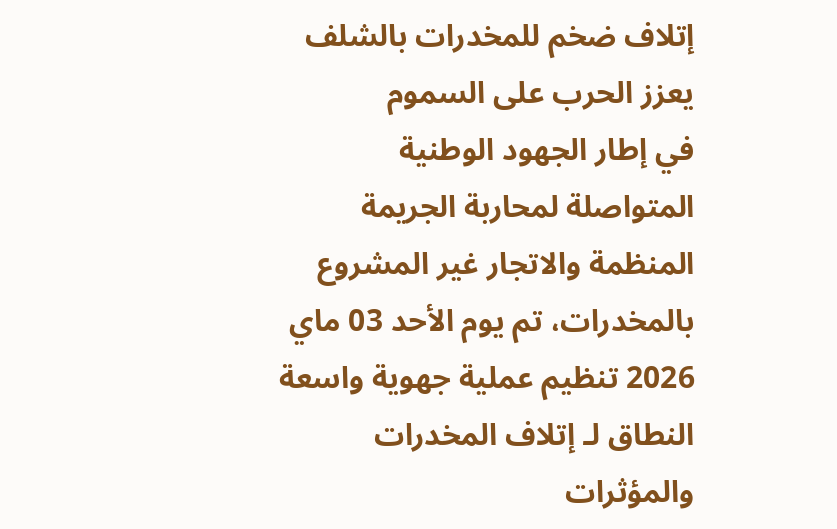إتلاف ضخم للمخدرات بالشلف يعزز الحرب على السموم
في إطار الجهود الوطنية المتواصلة لمحاربة الجريمة المنظمة والاتجار غير المشروع بالمخدرات، تم يوم الأحد 03 ماي 2026 تنظيم عملية جهوية واسعة النطاق لـ إتلاف المخدرات والمؤثرات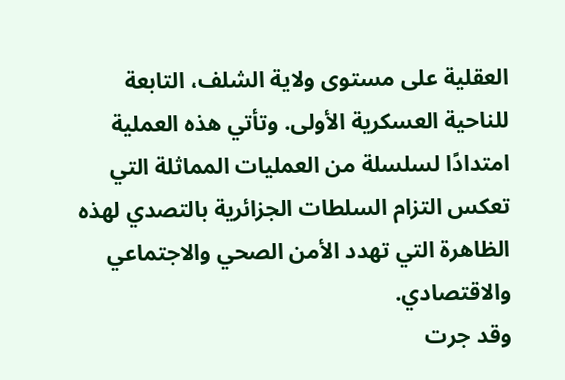العقلية على مستوى ولاية الشلف، التابعة للناحية العسكرية الأولى. وتأتي هذه العملية امتدادًا لسلسلة من العمليات المماثلة التي تعكس التزام السلطات الجزائرية بالتصدي لهذه الظاهرة التي تهدد الأمن الصحي والاجتماعي والاقتصادي.
وقد جرت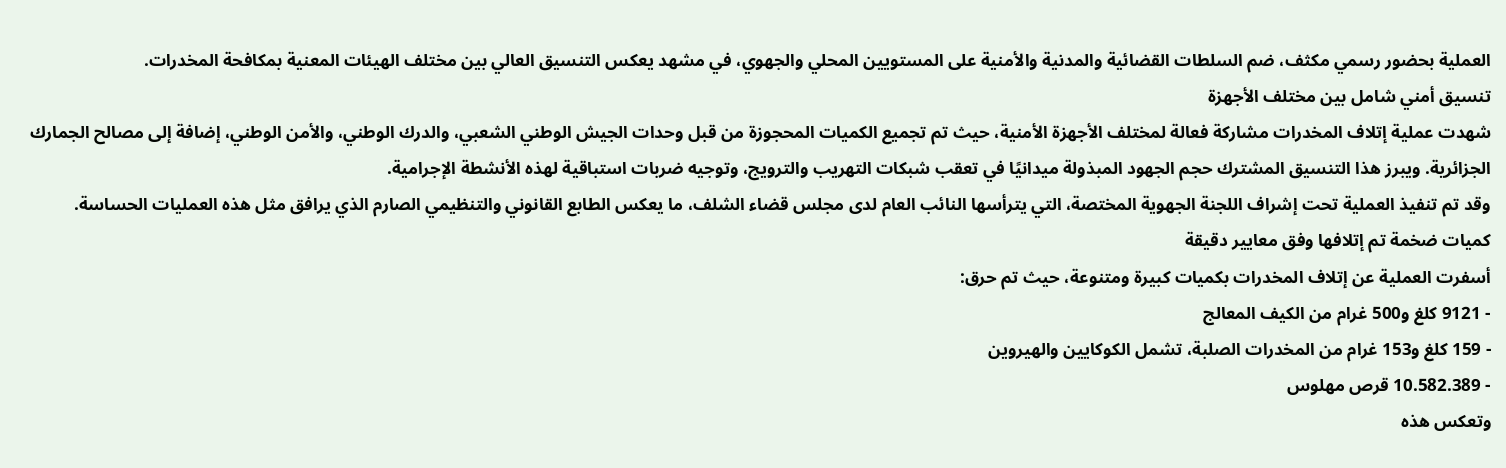العملية بحضور رسمي مكثف، ضم السلطات القضائية والمدنية والأمنية على المستويين المحلي والجهوي، في مشهد يعكس التنسيق العالي بين مختلف الهيئات المعنية بمكافحة المخدرات.
تنسيق أمني شامل بين مختلف الأجهزة
شهدت عملية إتلاف المخدرات مشاركة فعالة لمختلف الأجهزة الأمنية، حيث تم تجميع الكميات المحجوزة من قبل وحدات الجيش الوطني الشعبي، والدرك الوطني، والأمن الوطني، إضافة إلى مصالح الجمارك الجزائرية. ويبرز هذا التنسيق المشترك حجم الجهود المبذولة ميدانيًا في تعقب شبكات التهريب والترويج، وتوجيه ضربات استباقية لهذه الأنشطة الإجرامية.
وقد تم تنفيذ العملية تحت إشراف اللجنة الجهوية المختصة، التي يترأسها النائب العام لدى مجلس قضاء الشلف، ما يعكس الطابع القانوني والتنظيمي الصارم الذي يرافق مثل هذه العمليات الحساسة.
كميات ضخمة تم إتلافها وفق معايير دقيقة
أسفرت العملية عن إتلاف المخدرات بكميات كبيرة ومتنوعة، حيث تم حرق:
- 9121 كلغ و500 غرام من الكيف المعالج
- 159 كلغ و153 غرام من المخدرات الصلبة، تشمل الكوكايين والهيروين
- 10.582.389 قرص مهلوس
وتعكس هذه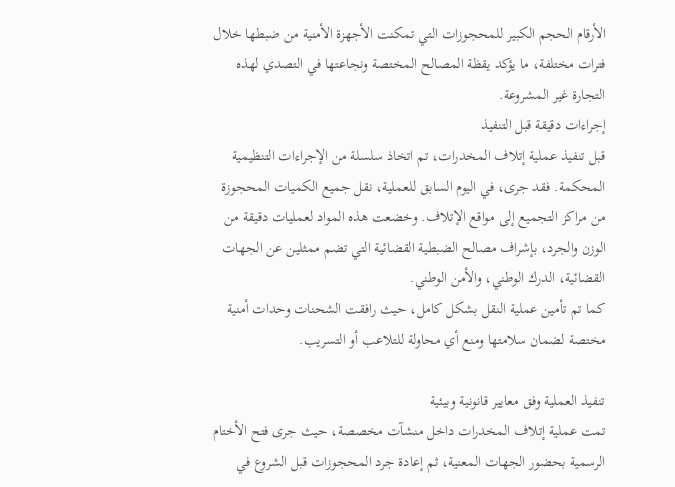الأرقام الحجم الكبير للمحجوزات التي تمكنت الأجهزة الأمنية من ضبطها خلال فترات مختلفة، ما يؤكد يقظة المصالح المختصة ونجاعتها في التصدي لهذه التجارة غير المشروعة.
إجراءات دقيقة قبل التنفيذ
قبل تنفيذ عملية إتلاف المخدرات، تم اتخاذ سلسلة من الإجراءات التنظيمية المحكمة. فقد جرى، في اليوم السابق للعملية، نقل جميع الكميات المحجوزة من مراكز التجميع إلى مواقع الإتلاف. وخضعت هذه المواد لعمليات دقيقة من الوزن والجرد، بإشراف مصالح الضبطية القضائية التي تضم ممثلين عن الجهات القضائية، الدرك الوطني، والأمن الوطني.
كما تم تأمين عملية النقل بشكل كامل، حيث رافقت الشحنات وحدات أمنية مختصة لضمان سلامتها ومنع أي محاولة للتلاعب أو التسريب.

تنفيذ العملية وفق معايير قانونية وبيئية
تمت عملية إتلاف المخدرات داخل منشآت مخصصة، حيث جرى فتح الأختام الرسمية بحضور الجهات المعنية، ثم إعادة جرد المحجوزات قبل الشروع في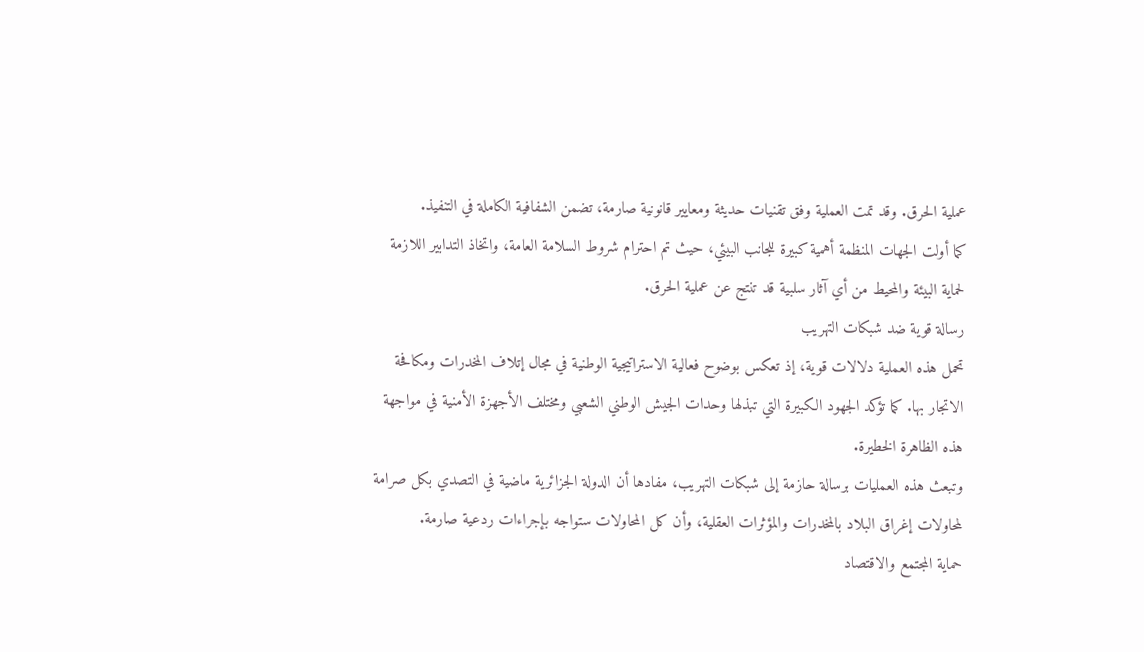عملية الحرق. وقد تمت العملية وفق تقنيات حديثة ومعايير قانونية صارمة، تضمن الشفافية الكاملة في التنفيذ.
كما أولت الجهات المنظمة أهمية كبيرة للجانب البيئي، حيث تم احترام شروط السلامة العامة، واتخاذ التدابير اللازمة لحماية البيئة والمحيط من أي آثار سلبية قد تنتج عن عملية الحرق.
رسالة قوية ضد شبكات التهريب
تحمل هذه العملية دلالات قوية، إذ تعكس بوضوح فعالية الاستراتيجية الوطنية في مجال إتلاف المخدرات ومكافحة الاتجار بها. كما تؤكد الجهود الكبيرة التي تبذلها وحدات الجيش الوطني الشعبي ومختلف الأجهزة الأمنية في مواجهة هذه الظاهرة الخطيرة.
وتبعث هذه العمليات برسالة حازمة إلى شبكات التهريب، مفادها أن الدولة الجزائرية ماضية في التصدي بكل صرامة لمحاولات إغراق البلاد بالمخدرات والمؤثرات العقلية، وأن كل المحاولات ستواجه بإجراءات ردعية صارمة.
حماية المجتمع والاقتصاد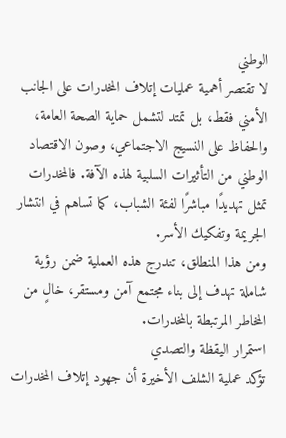الوطني
لا تقتصر أهمية عمليات إتلاف المخدرات على الجانب الأمني فقط، بل تمتد لتشمل حماية الصحة العامة، والحفاظ على النسيج الاجتماعي، وصون الاقتصاد الوطني من التأثيرات السلبية لهذه الآفة. فالمخدرات تمثل تهديدًا مباشرًا لفئة الشباب، كما تساهم في انتشار الجريمة وتفكيك الأسر.
ومن هذا المنطلق، تندرج هذه العملية ضمن رؤية شاملة تهدف إلى بناء مجتمع آمن ومستقر، خالٍ من المخاطر المرتبطة بالمخدرات.
استمرار اليقظة والتصدي
تؤكد عملية الشلف الأخيرة أن جهود إتلاف المخدرات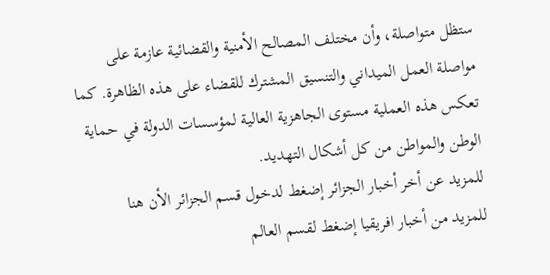ستظل متواصلة، وأن مختلف المصالح الأمنية والقضائية عازمة على مواصلة العمل الميداني والتنسيق المشترك للقضاء على هذه الظاهرة. كما تعكس هذه العملية مستوى الجاهزية العالية لمؤسسات الدولة في حماية الوطن والمواطن من كل أشكال التهديد.
للمزيد عن أخر أخبار الجزائر إضغط لدخول قسم الجزائر الأن هنا
للمزيد من أخبار افريقيا إضغط لقسم العالم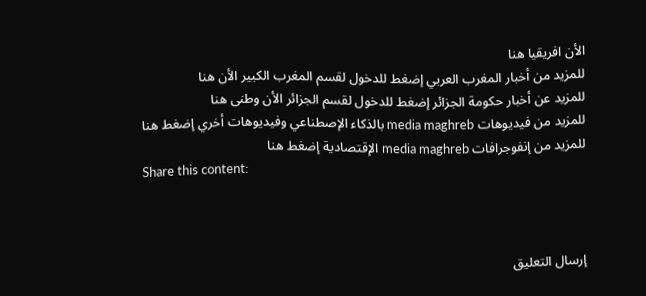الأن افريقيا هنا
للمزيد من أخبار المغرب العربي إضغط للدخول لقسم المغرب الكبير الأن هنا
للمزيد عن أخبار حكومة الجزائر إضغط للدخول لقسم الجزائر الأن وطنى هنا
للمزيد من فيديوهات media maghreb بالذكاء الإصطناعي وفيديوهات أخري إضغط هنا
للمزيد من إنفوجرافات media maghreb الإقتصادية إضغط هنا
Share this content:



إرسال التعليق